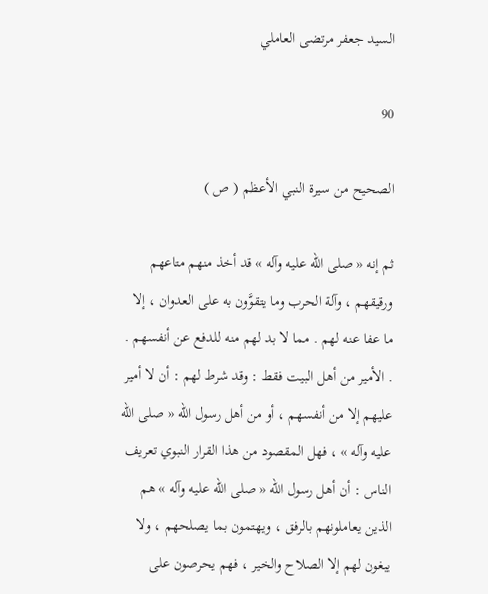السيد جعفر مرتضى العاملي

90

الصحيح من سيرة النبي الأعظم ( ص )

ثم إنه « صلى الله عليه وآله » قد أخذ منهم متاعهم ورقيقهم ، وآلة الحرب وما يتقوَّون به على العدوان ، إلا ما عفا عنه لهم . مما لا بد لهم منه للدفع عن أنفسهم . . الأمير من أهل البيت فقط : وقد شرط لهم : أن لا أمير عليهم إلا من أنفسهم ، أو من أهل رسول الله « صلى الله عليه وآله » ، فهل المقصود من هذا القرار النبوي تعريف الناس : أن أهل رسول الله « صلى الله عليه وآله » هم الذين يعاملونهم بالرفق ، ويهتمون بما يصلحهم ، ولا يبغون لهم إلا الصلاح والخير ، فهم يحرصون على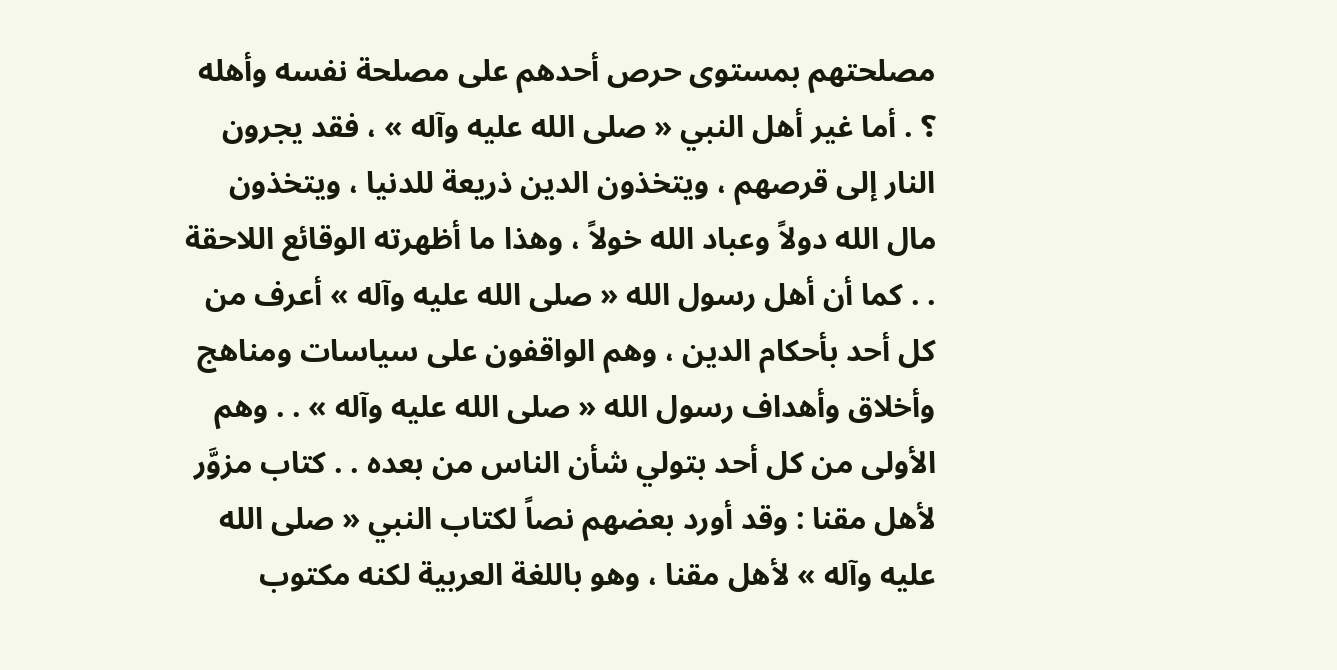مصلحتهم بمستوى حرص أحدهم على مصلحة نفسه وأهله ؟ . أما غير أهل النبي « صلى الله عليه وآله » ، فقد يجرون النار إلى قرصهم ، ويتخذون الدين ذريعة للدنيا ، ويتخذون مال الله دولاً وعباد الله خولاً ، وهذا ما أظهرته الوقائع اللاحقة . . كما أن أهل رسول الله « صلى الله عليه وآله » أعرف من كل أحد بأحكام الدين ، وهم الواقفون على سياسات ومناهج وأخلاق وأهداف رسول الله « صلى الله عليه وآله » . . وهم الأولى من كل أحد بتولي شأن الناس من بعده . . كتاب مزوَّر لأهل مقنا : وقد أورد بعضهم نصاً لكتاب النبي « صلى الله عليه وآله » لأهل مقنا ، وهو باللغة العربية لكنه مكتوب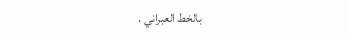بالخط العبراني .